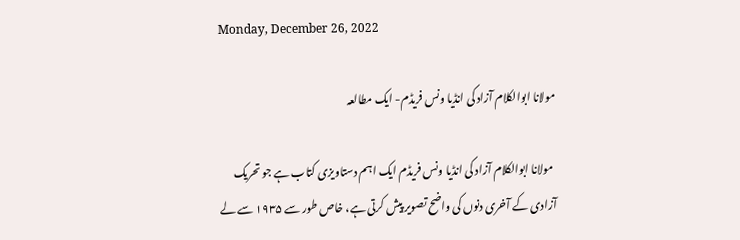Monday, December 26, 2022

مولانا ابوالکلام آزاد کی انڈیا ونس فریڈم- ایک مطالعہ

 مولانا ابوالکلام آزاد کی انڈیا ونس فریڈم ایک اہم دستاویزی کتاب ہے جو تحریک آزادی کے آخری دنوں کی واضح تصویر پیش کرتی ہے، خاص طور سے ۱۹۳۵ سے لے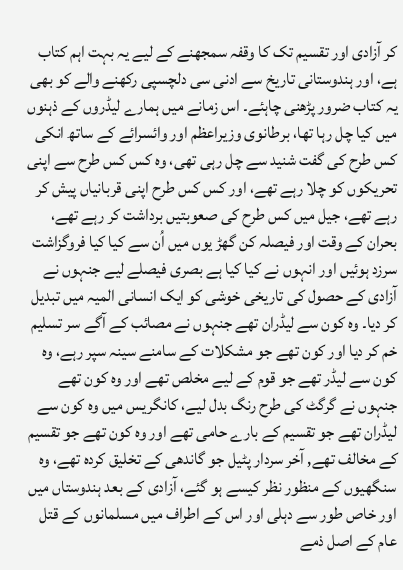کر آزادی اور تقسیم تک کا وقفہ سمجھنے کے لیے یہ بہت اہم کتاب ہے، اور ہندوستانی تاریخ سے ادنی سی دلچسپی رکھنے والے کو بھی یہ کتاب ضرور پڑھنی چاہئے۔ اس زمانے میں ہمارے لیڈروں کے ذہنوں میں کیا چل رہا تھا، برطانوی وزیراعظم اور وائسرائے کے ساتھ انکی کس طرح کی گفت شنيد سے چل رہی تھی، وہ کس کس طرح سے اپنی تحریکوں کو چلا رہے تھے، اور کس کس طرح اپنی قربانیاں پیش کر رہے تھے، جیل میں کس طرح کی صعوبتیں برداشت کر رہے تھے، بحران کے وقت اور فیصلہ کن گھڑ یوں میں اُن سے کیا کیا فروگزاشت سرزد ہوئیں اور انہوں نے کیا کیا ہے بصری فیصلے لیے جنہوں نے آزادی کے حصول کی تاریخی خوشی کو ایک انسانی المیہ میں تبدیل کر دیا۔ وہ کون سے لیڈران تھے جنہوں نے مصائب کے آگے سر تسلیم خم کر دیا اور کون تھے جو مشکلات کے سامنے سينہ سپر رہے، وہ کون سے لیڈر تھے جو قوم کے لیے مخلص تھے اور وہ کون تھے جنہوں نے گرگٹ کی طرح رنگ بدل لیے، کانگریس میں وہ کون سے لیڈران تھے جو تقسیم کے بارے حامی تھے اور وہ کون تھے جو تقسیم کے مخالف تھے, آخر سردار پٹیل جو گاندھی کے تخلیق کردہ تھے، وہ سنگھیوں کے منظور نظر کیسے ہو گئے، آزادی کے بعد ہندوستاں میں اور خاص طور سے دہلی اور اس کے اطراف میں مسلمانوں کے قتل عام کے اصل ذمے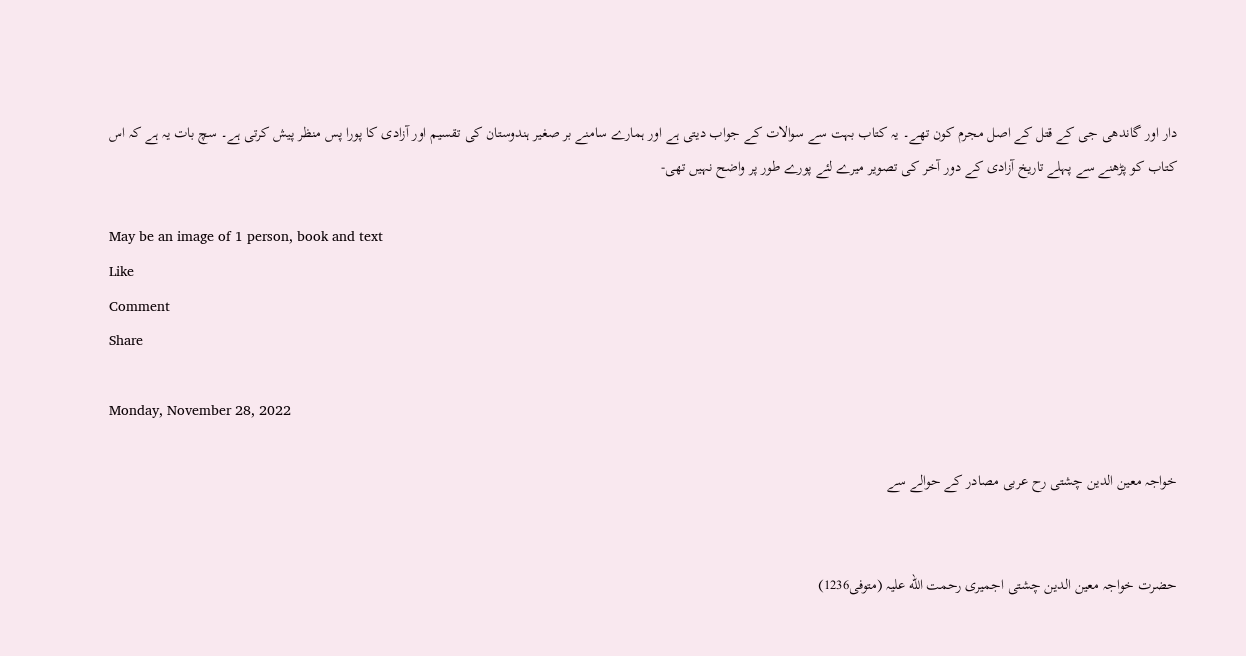دار اور گاندھی جی کے قتل کے اصل مجرم کون تھے۔ یہ کتاب بہت سے سوالات کے جواب دیتی ہے اور ہمارے سامنے بر صغیر ہندوستان کی تقسیم اور آزادی کا پورا پس منظر پیش کرتی ہے۔ سچ بات یہ ہے کہ اس کتاب کو پڑھنے سے پہلے تاریخ آزادی کے دور آخر کی تصویر میرے لئے پورے طور پر واضح نہیں تھی-

May be an image of 1 person, book and text
Like
Comment
Share

Monday, November 28, 2022

خواجہ معين الدين چشتی رح عربی مصادر کے حوالے سے


حضرت خواجہ معين الدين چشتی اجمیری رحمت الله علیہ (متوفى1236)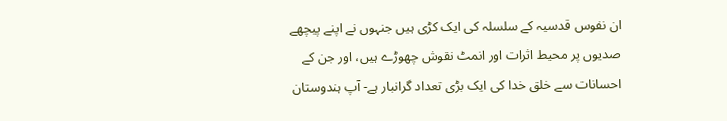ان نفوس قدسیہ کے سلسلہ کی ایک کڑی ہیں جنہوں نے اپنے پیچھے صدیوں پر محیط اثرات اور انمٹ نقوش چھوڑے ہیں، اور جن کے احسانات سے خلق خدا کی ایک بڑی تعداد گرانبار ہے- آپ ہندوستان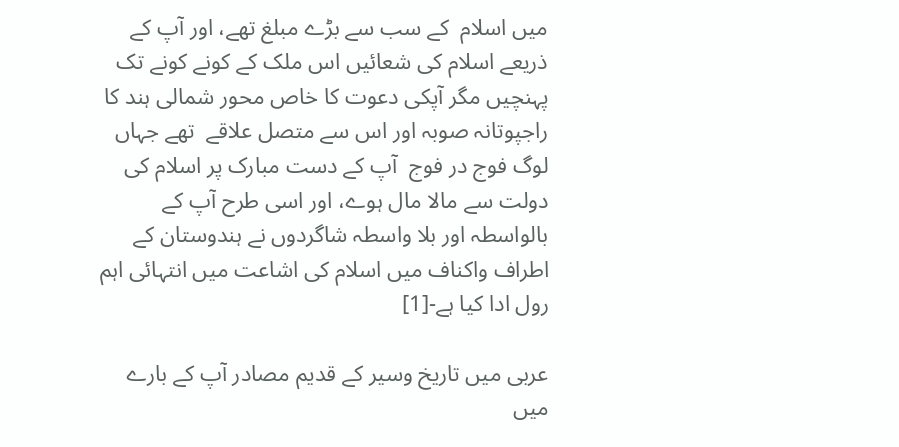میں اسلام  کے سب سے بڑے مبلغ تھے، اور آپ کے ذریعے اسلام کی شعائیں اس ملک کے کونے کونے تک پہنچیں مگر آپکی دعوت کا خاص محور شمالی ہند كا راجپوتانہ صوبہ اور اس سے متصل علاقے  تھے جہاں لوگ فوج در فوج  آپ کے دست مبارک پر اسلام کی دولت سے مالا مال ہوے، اور اسی طرح آپ کے بالواسطہ اور بلا واسطہ شاگردوں نے ہندوستان کے اطراف واکناف میں اسلام کی اشاعت میں انتہائی اہم رول ادا کیا ہے-[1]

عربی میں تاریخ وسیر کے قدیم مصادر آپ کے بارے میں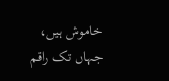خاموش ہیں، جہاں تک راقم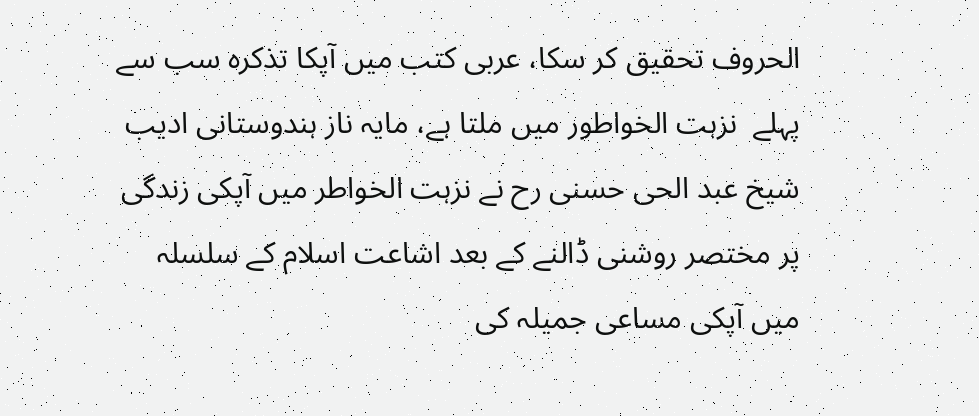الحروف تحقیق کر سکا، عربی کتب میں آپکا تذکرہ سب سے پہلے  نزہت الخواطور میں ملتا ہے، مایہ ناز ہندوستانی ادیب شیخ عبد الحی حسنی رح نے نزہت الخواطر میں آپکی زندگی پر مختصر روشنی ڈالنے کے بعد اشاعت اسلام کے سلسلہ میں آپکی مساعی جمیلہ کی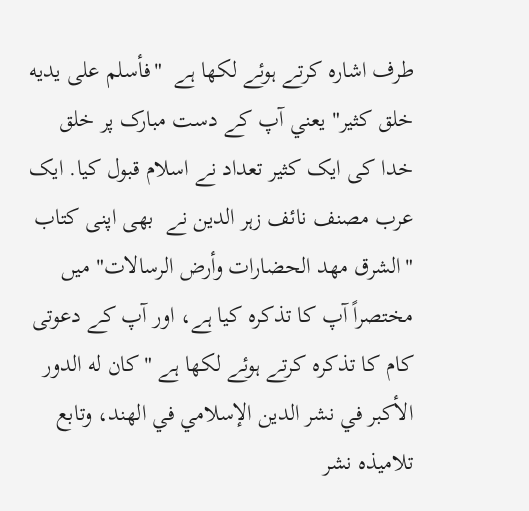طرف اشارہ کرتے ہوئے لکھا ہے  "فأسلم على يديه خلق كثير" يعني آپ کے دست مبارک پر خلق خدا کی ایک کثیر تعداد نے اسلام قبول کیا. ایک عرب مصنف نائف زہر الدین نے  بھی اپنی کتاب "الشرق مهد الحضارات وأرض الرسالات" میں مختصراً آپ کا تذکرہ کیا ہے، اور آپ کے دعوتی کام کا تذکرہ کرتے ہوئے لکھا ہے "كان له الدور الأكبر في نشر الدين الإسلامي في الهند، وتابع تلاميذه نشر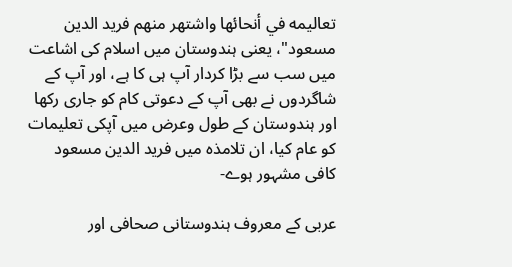تعاليمه في أنحائها واشتهر منهم فريد الدين مسعود"، یعنی ہندوستان میں اسلام کی اشاعت میں سب سے بڑا کردار آپ ہی کا ہے، اور آپ کے شاگردوں نے بھی آپ کے دعوتی کام کو جاری رکھا اور ہندوستان کے طول وعرض میں آپکی تعلیمات کو عام کیا، ان تلامذہ میں فريد الدين مسعود کافی مشہور ہوے-

عربی کے معروف ہندوستانی صحافی اور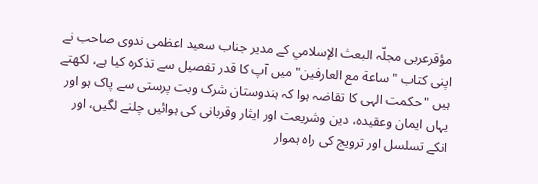مؤقرعربی مجلّہ البعث الإسلامي کے مدیر جناب سعید اعظمی ندوی صاحب نے اپنی کتاب "ساعة مع العارفين" میں آپ کا قدر تفصیل سے تذکرہ کیا ہے، لکھتے ہیں "حکمت الہی کا تقاضہ ہوا کہ ہندوستان شرک وبت پرستی سے پاک ہو اور یہاں ایمان وعقیدہ، دین وشریعت اور ایثار وقربانی کی ہوائیں چلنے لگیں، اور انکے تسلسل اور ترویج کی راہ ہموار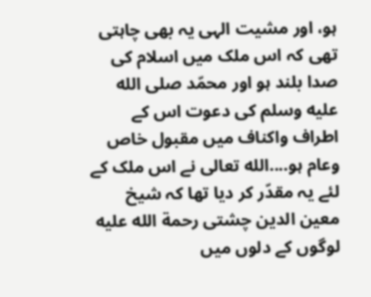ہو، اور مشیت الہی یہ بھی چاہتی تھی کہ اس ملک میں اسلام کی صدا بلند ہو اور محمّد صلى الله عليه وسلم کی دعوت اس کے اطراف واکناف میں مقبول خاص وعام ہو....الله تعالى نے اس ملک کے لئے یہ مقدّر کر دیا تھا کہ شیخ معين الدين چشتی رحمة الله عليه لوگوں کے دلوں میں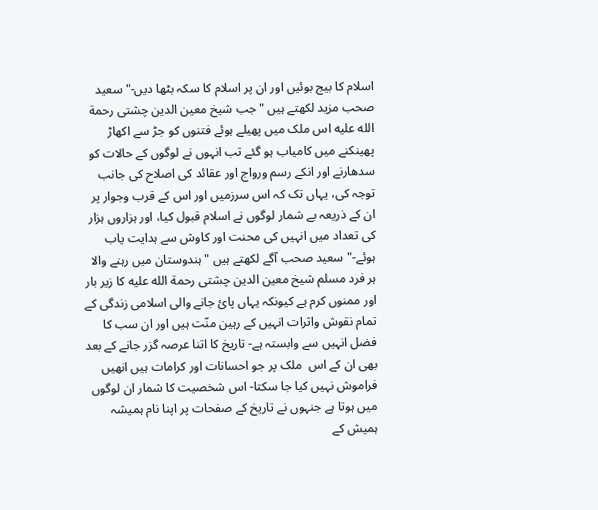اسلام کا بیج بوئیں اور ان پر اسلام کا سکہ بٹھا دیں-" سعید صحب مزید لکھتے ہیں "جب شیخ معين الدين چشتی رحمة الله عليه اس ملک میں پھیلے ہوئے فتنوں کو جڑ سے اکھاڑ پھینکنے میں کامیاب ہو گئے تب انہوں نے لوگوں کے حالات کو سدھارنے اور انکے رسم ورواج اور عقائد کی اصلاح کی جانب توجہ کی، یہاں تک کہ اس سرزمیں اور اس کے قرب وجوار پر ان کے ذریعہ بے شمار لوگوں نے اسلام قبول کیا، اور ہزاروں ہزار کی تعداد میں انہیں کی محنت اور کاوش سے ہدایت یاب ہوئے-"سعید صحب آگے لکھتے ہیں "ہندوستان میں رہنے والا ہر فرد مسلم شیخ معين الدين چشتی رحمة الله عليه کا زیر بار اور ممنوں کرم ہے کیونکہ یہاں پائ جانے والی اسلامی زندگی کے تمام نقوش واثرات انہیں کے رہین منّت ہیں اور ان سب کا فضل انہیں سے وابستہ ہے- تاریخ کا اتنا عرصہ گزر جانے کے بعد بھی ان کے اس  ملک پر جو احسانات اور کرامات ہیں انھیں فراموش نہیں کیا جا سکتا- اس شخصیت کا شمار ان لوگوں میں ہوتا ہے جنہوں نے تاریخ کے صفحات پر اپنا نام ہمیشہ ہمیش کے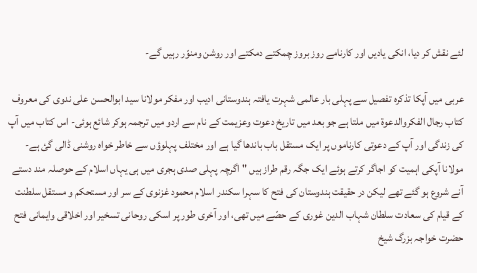لئے نقش کر دیا، انکی یادیں اور کارنامے روز بروز چمکتے دمکتے اور روشن ومنوّر رہیں گے-

عربی میں آپکا تذکرہ تفصیل سے پہلی بار عالمی شہرت یافتہ ہندوستانی ادیب اور مفکر مولانا سید ابوالحسن علی ندوی کی معروف کتاب رجال الفكروالدعوة میں ملتا ہے جو بعد میں تاریخ دعوت وعزیمت کے نام سے اردو میں ترجمہ ہوکر شائع ہوئی- اس کتاب میں آپ کی زندگی اور آپ کے دعوتی کارناموں پر ایک مستقل باب باندھا گیا ہے اور مختلف پہلوؤں سے خاطر خواہ روشنی ڈالی گئ ہے- مولانا آپکی اہمیت کو اجاگر کرتے ہوئے ایک جگہ رقم طراز ہیں "اگرچہ پہلی صدی ہجری میں ہی یہاں اسلام کے حوصلہ مند دستے آنے شروع ہو گئے تھے لیکن در حقیقت ہندوستان کی فتح کا سہرا سکندر اسلام محمود غزنوی کے سر اور مستحکم و مستقل سلطنت کے قیام کی سعادت سلطان شہاب الدین غوری کے حصّے میں تھی، اور آخری طور پر اسکی روحانی تسخیر اور اخلاقی وایمانی فتح حضرت خواجہ بزرگ شیخ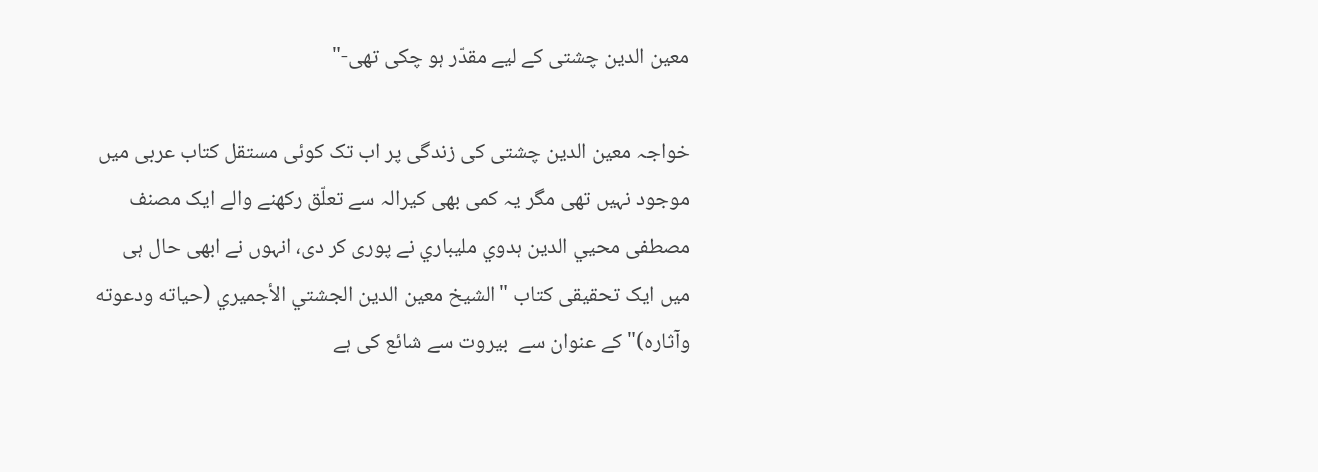معين الدين چشتی کے لیے مقدّر ہو چکی تھی-"

خواجہ معين الدين چشتی کی زندگی پر اب تک کوئی مستقل کتاب عربی میں موجود نہیں تھی مگر یہ کمی بھی کیرالہ سے تعلّق رکھنے والے ایک مصنف مصطفى محيي الدين ہدوي مليباري نے پوری کر دی، انہوں نے ابھی حال ہی میں ایک تحقیقی کتاب "الشيخ معين الدين الجشتي الأجميري (حياته ودعوته وآثاره)" کے عنوان سے  بیروت سے شائع کی ہے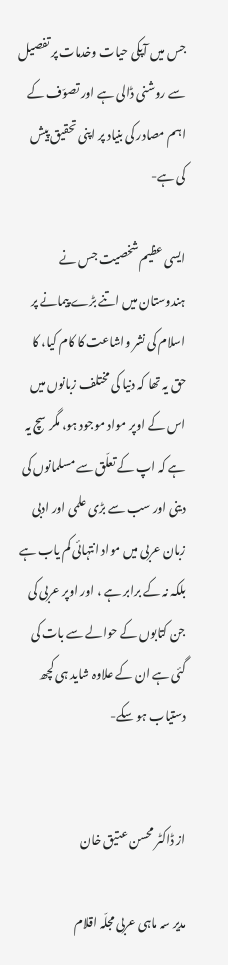جس میں آپکی حیات وخدمات پر تفصیل سے روشنی ڈالی ہے اور تصوّف کے اہم مصادر کی بنیاد پر اپنی تحقیق پیش کی ہے-

ایسی عظیم شخصیت جس نے ہندوستان میں اتنے بڑے پیمانے پر اسلام کی نشر واشاعت کا کام کیا، کا حق یہ تھا کہ دنیا کی مختلف زبانوں میں اس کے اوپر مواد موجود ہو، مگر سچ یہ ہے کہ اپ کے تعلّق سے مسلمانوں کی دینی اور سب سے بڑی علمی اور ادبی زبان عربی میں مواد انتہائی کم یاب ہے بلکہ نہ کے برابر ہے ، اور اوپر عربی کی جن کتابوں کے حوالے سے بات کی گئی ہے ان کے علاوہ شاید ہی کچھ دستیاب ہو سکے-


از ڈاکٹر محسن عتيق خان

مدیر سہ ماہی عربی مجلّہ اقلام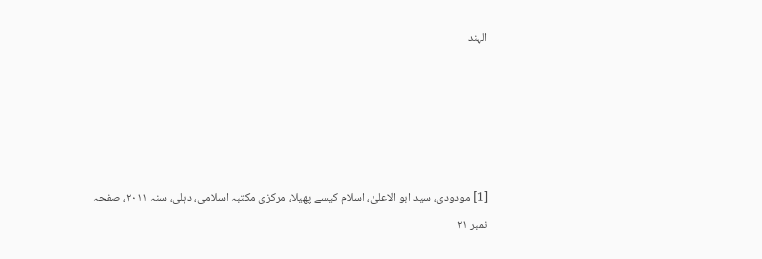الہند





[1] مودودی، سید ابو الاعلیٰ، اسلام کیسے پھیلا، مرکزی مکتبہ اسلامی، دہلی، سنہ ٢٠١١، صفحہ نمبر ٢١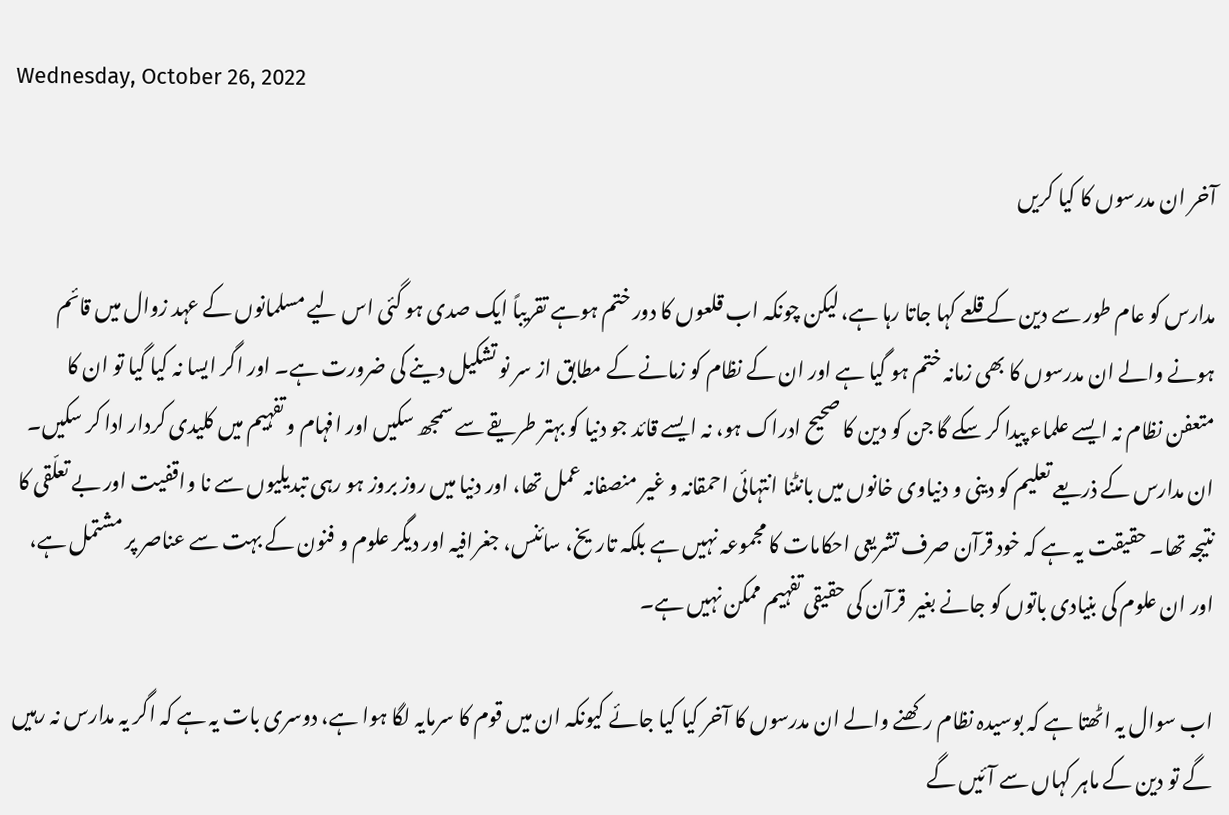Wednesday, October 26, 2022

آخر ان مدرسوں کا کیا کریں

مدارس کو عام طور سے دین کے قلعے کہا جاتا رہا ہے، لیکن چونکہ اب قلعوں کا دور ختم ہوہے تقریباً ایک صدی ہو گئی اس لیے مسلمانوں کے عہد زوال میں قائم ہونے والے ان مدرسوں کا بھی زمانہ ختم ہو گیا ہے اور ان کے نظام کو زمانے کے مطابق از سر نو تشکیل دينے کی ضرورت ہے۔ اور اگر ایسا نہ کیا گیا تو ان کا متعفن نظام نہ ایسے علماء پیدا کر سکے گا جن کو دین کا صحیح ادراک ہو، نہ ایسے قائد جو دنیا کو بہتر طریقے سے سمجھ سکیں اور افہام و تفہیم میں کلیدی کردار ادا کر سکیں۔ ان مدارس کے ذریعے تعلیم کو دینی و دنیاوی خانوں میں بانٹنا انتہائی احمقانہ و غیر منصفانہ عمل تھا، اور دنیا میں روز بروز ہو رہی تبدیلیوں سے نا واقفیت اور بے تعلّقی کا نتیجہ تھا۔ حقیقت یہ ہے کہ خود قرآن صرف تشریعی احکامات کا مجموعہ نہیں ہے بلکہ تاریخ، سائنس، جغرافیہ اور دیگر علوم و فنون کے بہت سے عناصر پر مشتمل ہے، اور ان علوم کی بنیادی باتوں کو جانے بغیر  قرآن کی حقیقی تفہیم ممکن نہیں ہے۔

اب سوال یہ اٹھتا ہے کہ بوسیدہ نظام رکھنے والے ان مدرسوں کا آخر کیا کیا جائے کیونکہ ان میں قوم کا سرمایہ لگا ہوا ہے، دوسری بات یہ ہے کہ اگر یہ مدارس نہ رہیں گے تو دین کے ماہر کہاں سے آئیں گے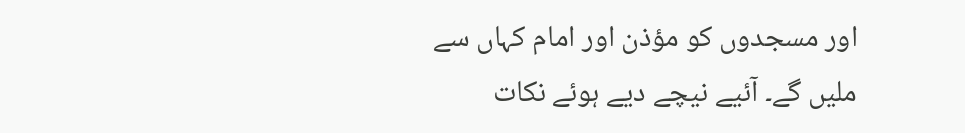اور مسجدوں کو مؤذن اور امام کہاں سے ملیں گے۔ آئیے نیچے دیے ہوئے نکات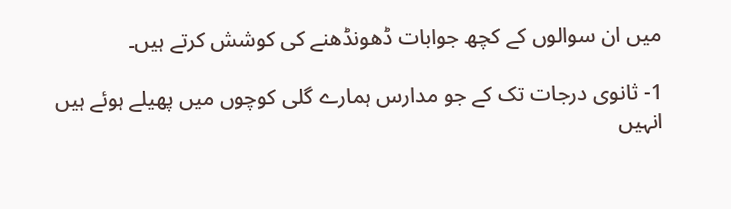میں ان سوالوں کے کچھ جوابات ڈھونڈھنے کی کوشش کرتے ہیں۔

1- ثانوی درجات تک کے جو مدارس ہمارے گلی کوچوں میں پھیلے ہوئے ہیں انہیں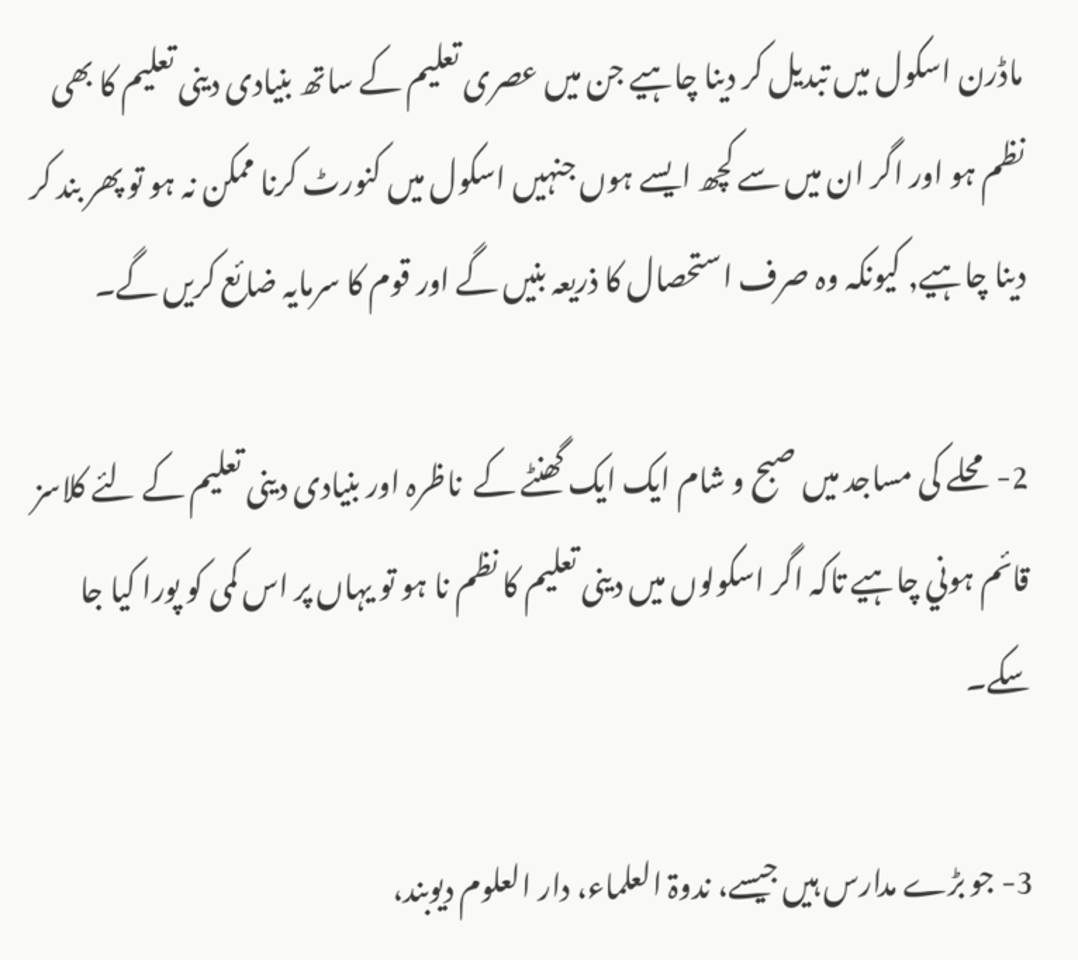ماڈرن اسکول میں تبدیل کر دینا چاہیے جن میں عصری تعلیم کے ساتھ بنیادی دینی تعلیم کا بھی نظم ہو اور اگر ان میں سے کچھ ایسے ہوں جنہیں اسکول میں کنورٹ کرنا ممکن نہ ہو تو پھر بند کر دینا چاہیے, کیونکہ وہ صرف استحصال کا ذریعہ بنیں گے اور قوم کا سرمایہ ضائع کریں گے۔

2- محلے کی مساجد میں صبح و شام ایک ایک گھنٹے کے  ناظرہ اور بنیادی دینی تعلیم کے لئے کلاسز قائم ہوني چاہیے تاکہ اگر اسکولوں میں دینی تعلیم کا نظم نا ہو تو یہاں پر اس کمی کو پورا کیا جا سکے۔

3- جو بڑے مدارس ہیں جیسے، ندوۃ العلماء، دار العلوم دیوبند،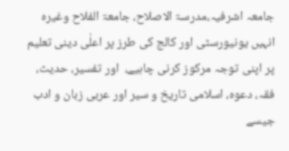جامعہ اشرفیہ،مدرسۃ الاصلاح، جامعۃ الفلاح وغیرہ انہیں یونیورسٹی اور کالج کی طرز پر اعلٰی دینی تعلیم پر اپنی توجہ مرکوز کرنی چاہیے،  اور تفسیر، حدیث، فقہ، دعوه، اسلامی تاریخ و سیر اور عربی زبان و ادب جیسے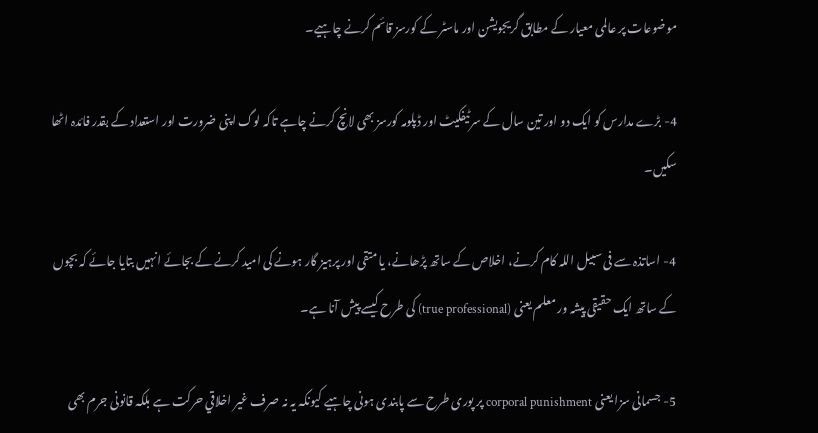موضوعات پر عالمی معیار کے مطابق گریجویشن اور ماسٹر کے کورسز قائم کرنے چاہیے۔

4- بڑے مدارس کو ایک دو اور تین سال کے سرٹیفکیٹ اور ڈپلومہ کورسز بھی لانچ کرنے چاہے تاکہ لوگ اپنی ضرورت اور استعداد کے بقدر فائدہ اٹھا سکیں۔

4- اساتذہ سے فی سبیل اللہ کام کرنے، اخلاص کے ساتھ پڑھانے، یا متقی اور پرہیز گار ہونے کی امید کرنے کے بجائے انہیں بتایا جائے کہ بچوں کے ساتھ ایک حقیقی پیشہ ور معلم یعنی (true professional) کی طرح کیسے پیش آنا ہے۔

5- جسمانی سزا یعنی corporal punishment پر پوری طرح سے پابندی ہونی چاہیے کیونکہ یہ نہ صرف غیر اخلاقي حرکت ہے بلکہ قانونی جرم بھی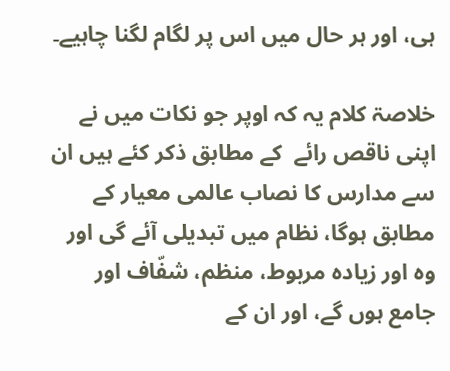ہی، اور ہر حال میں اس پر لگام لگنا چاہیے۔

خلاصۃ کلام یہ کہ اوپر جو نکات میں نے اپنی ناقص رائے  کے مطابق ذکر کئے ہیں ان سے مدارس کا نصاب عالمی معیار کے مطابق ہوگا، نظام میں تبدیلی آئے گی اور وہ اور زیادہ مربوط، منظم، شفّاف اور جامع ہوں گے، اور ان کے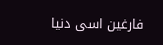فارغین اسی دنیا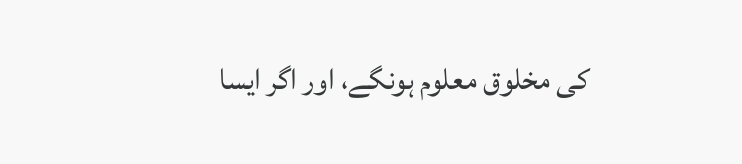کی مخلوق معلوم ہونگے، اور اگر ایسا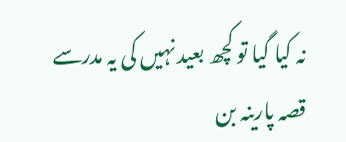نہ کیا گیا تو کچھ بعید نہیں کی یہ مدرسے قصہ پارینہ بن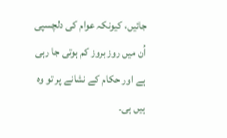جائیں، کیونکہ عوام کی دلچسپی اُن میں روز بروز کم ہوتی جا رہی ہے اور حکام کے نشانے پر تو وہ ہیں ہی۔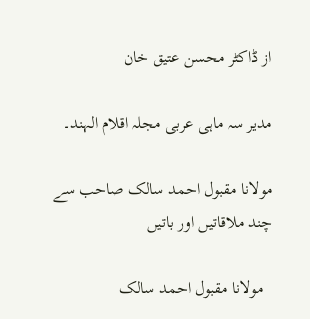از ڈاکٹر محسن عتیق خان

مدیر سہ ماہی عربی مجلہ اقلام الہند۔

مولانا مقبول احمد سالک صاحب سے چند ملاقاتیں اور باتیں

  مولانا مقبول احمد سالک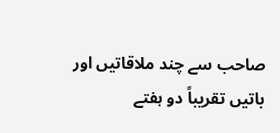صاحب سے چند ملاقاتیں اور باتیں تقریباً دو ہفتے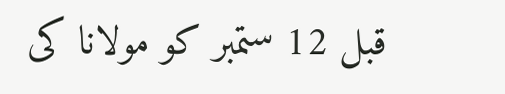قبل 12 ستمبر کو مولانا کی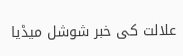علالت کی خبر شوشل میڈیا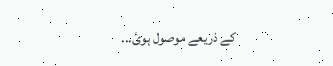کے ذریعے موصول ہوئ...